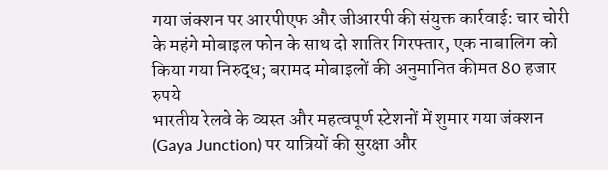गया जंक्शन पर आरपीएफ और जीआरपी की संयुक्त कार्रवाई: चार चोरी के महंगे मोबाइल फोन के साथ दो शातिर गिरफ्तार, एक नाबालिग को किया गया निरुद्ध; बरामद मोबाइलों की अनुमानित कीमत 80 हजार रुपये
भारतीय रेलवे के व्यस्त और महत्वपूर्ण स्टेशनों में शुमार गया जंक्शन (Gaya Junction) पर यात्रियों की सुरक्षा और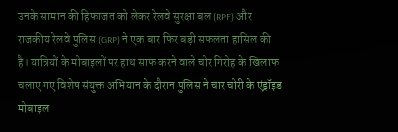उनके सामान की हिफाजत को लेकर रेलवे सुरक्षा बल (RPF) और राजकीय रेलवे पुलिस (GRP) ने एक बार फिर बड़ी सफलता हासिल की है। यात्रियों के मोबाइलों पर हाथ साफ करने वाले चोर गिरोह के खिलाफ चलाए गए विशेष संयुक्त अभियान के दौरान पुलिस ने चार चोरी के एंड्रॉइड मोबाइल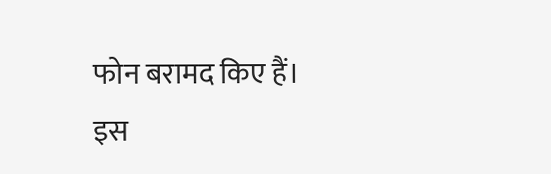फोन बरामद किए हैं।
इस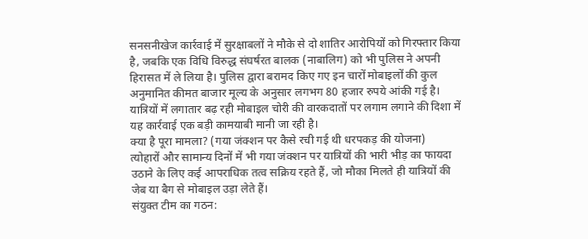सनसनीखेज कार्रवाई में सुरक्षाबलों ने मौके से दो शातिर आरोपियों को गिरफ्तार किया है, जबकि एक विधि विरुद्ध संघर्षरत बालक (नाबालिग) को भी पुलिस ने अपनी हिरासत में ले लिया है। पुलिस द्वारा बरामद किए गए इन चारों मोबाइलों की कुल अनुमानित कीमत बाजार मूल्य के अनुसार लगभग 80 हजार रुपये आंकी गई है। यात्रियों में लगातार बढ़ रही मोबाइल चोरी की वारकदातों पर लगाम लगाने की दिशा में यह कार्रवाई एक बड़ी कामयाबी मानी जा रही है।
क्या है पूरा मामला? (गया जंक्शन पर कैसे रची गई थी धरपकड़ की योजना)
त्योहारों और सामान्य दिनों में भी गया जंक्शन पर यात्रियों की भारी भीड़ का फायदा उठाने के लिए कई आपराधिक तत्व सक्रिय रहते हैं, जो मौका मिलते ही यात्रियों की जेब या बैग से मोबाइल उड़ा लेते हैं।
संयुक्त टीम का गठन: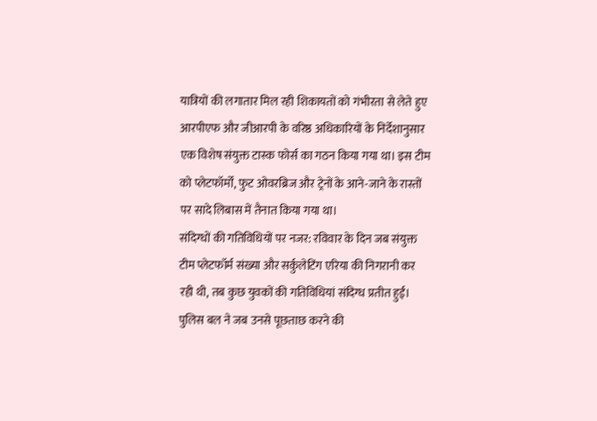यात्रियों की लगातार मिल रही शिकायतों को गंभीरता से लेते हुए आरपीएफ और जीआरपी के वरिष्ठ अधिकारियों के निर्देशानुसार एक विशेष संयुक्त टास्क फोर्स का गठन किया गया था। इस टीम को प्लेटफॉर्मों, फुट ओवरब्रिज और ट्रेनों के आने-जाने के रास्तों पर सादे लिबास में तैनात किया गया था।
संदिग्धों की गतिविधियों पर नजर: रविवार के दिन जब संयुक्त टीम प्लेटफॉर्म संख्या और सर्कुलेटिंग एरिया की निगरानी कर रही थी, तब कुछ युवकों की गतिविधियां संदिग्ध प्रतीत हुईं। पुलिस बल ने जब उनसे पूछताछ करने की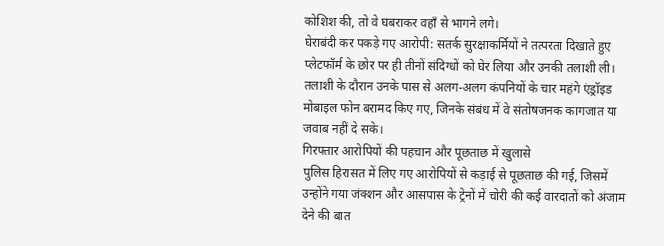कोशिश की, तो वे घबराकर वहाँ से भागने लगे।
घेराबंदी कर पकड़े गए आरोपी: सतर्क सुरक्षाकर्मियों ने तत्परता दिखाते हुए प्लेटफॉर्म के छोर पर ही तीनों संदिग्धों को घेर लिया और उनकी तलाशी ली। तलाशी के दौरान उनके पास से अलग-अलग कंपनियों के चार महंगे एंड्रॉइड मोबाइल फोन बरामद किए गए, जिनके संबंध में वे संतोषजनक कागजात या जवाब नहीं दे सके।
गिरफ्तार आरोपियों की पहचान और पूछताछ में खुलासे
पुलिस हिरासत में लिए गए आरोपियों से कड़ाई से पूछताछ की गई, जिसमें उन्होंने गया जंक्शन और आसपास के ट्रेनों में चोरी की कई वारदातों को अंजाम देने की बात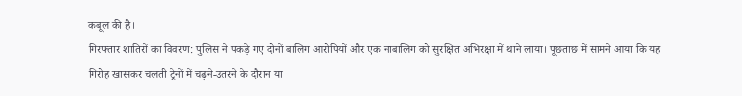कबूल की है।
गिरफ्तार शातिरों का विवरण: पुलिस ने पकड़े गए दोनों बालिग आरोपियों और एक नाबालिग को सुरक्षित अभिरक्षा में थाने लाया। पूछताछ में सामने आया कि यह गिरोह खासकर चलती ट्रेनों में चढ़ने-उतरने के दौरान या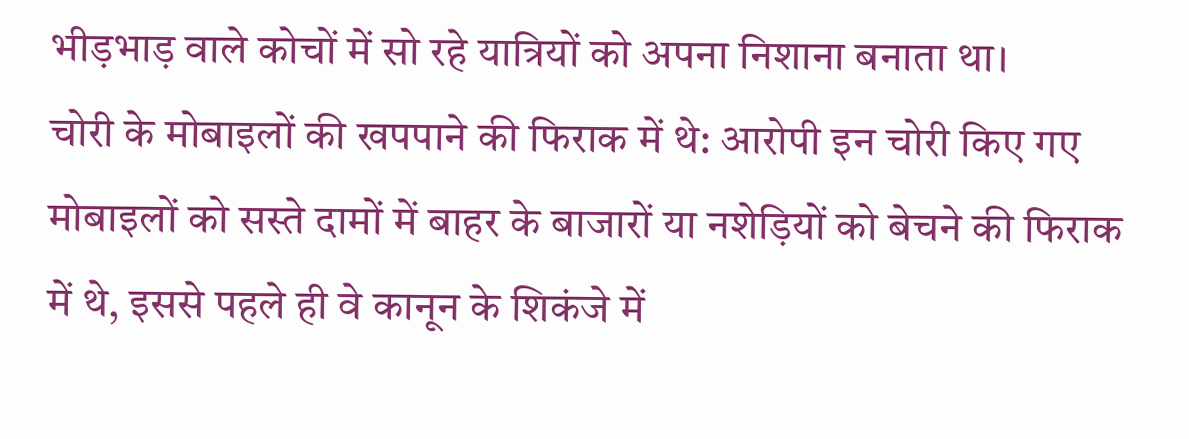भीड़भाड़ वाले कोचों में सो रहे यात्रियों को अपना निशाना बनाता था।
चोरी के मोबाइलों की खपपाने की फिराक में थे: आरोपी इन चोरी किए गए मोबाइलों को सस्ते दामों में बाहर के बाजारों या नशेड़ियों को बेचने की फिराक में थे, इससे पहले ही वे कानून के शिकंजे में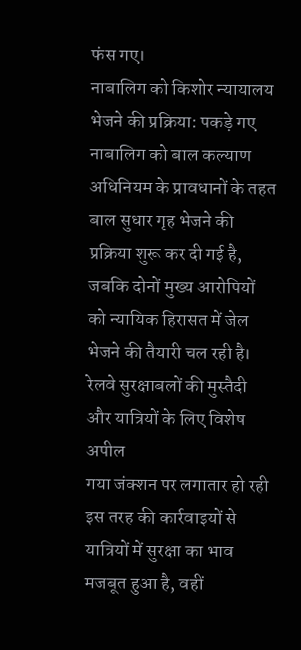फंस गए।
नाबालिग को किशोर न्यायालय भेजने की प्रक्रिया: पकड़े गए नाबालिग को बाल कल्याण अधिनियम के प्रावधानों के तहत बाल सुधार गृह भेजने की प्रक्रिया शुरू कर दी गई है, जबकि दोनों मुख्य आरोपियों को न्यायिक हिरासत में जेल भेजने की तैयारी चल रही है।
रेलवे सुरक्षाबलों की मुस्तैदी और यात्रियों के लिए विशेष अपील
गया जंक्शन पर लगातार हो रही इस तरह की कार्रवाइयों से यात्रियों में सुरक्षा का भाव मजबूत हुआ है, वहीं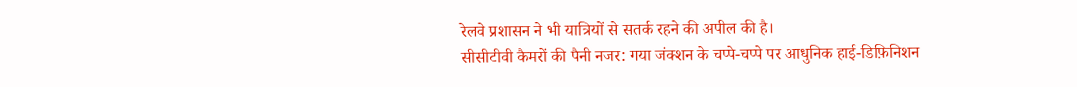रेलवे प्रशासन ने भी यात्रियों से सतर्क रहने की अपील की है।
सीसीटीवी कैमरों की पैनी नजर: गया जंक्शन के चप्पे-चप्पे पर आधुनिक हाई-डिफ़िनिशन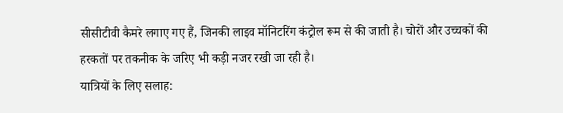सीसीटीवी कैमरे लगाए गए हैं, जिनकी लाइव मॉनिटरिंग कंट्रोल रूम से की जाती है। चोरों और उच्चकों की हरकतों पर तकनीक के जरिए भी कड़ी नजर रखी जा रही है।
यात्रियों के लिए सलाह: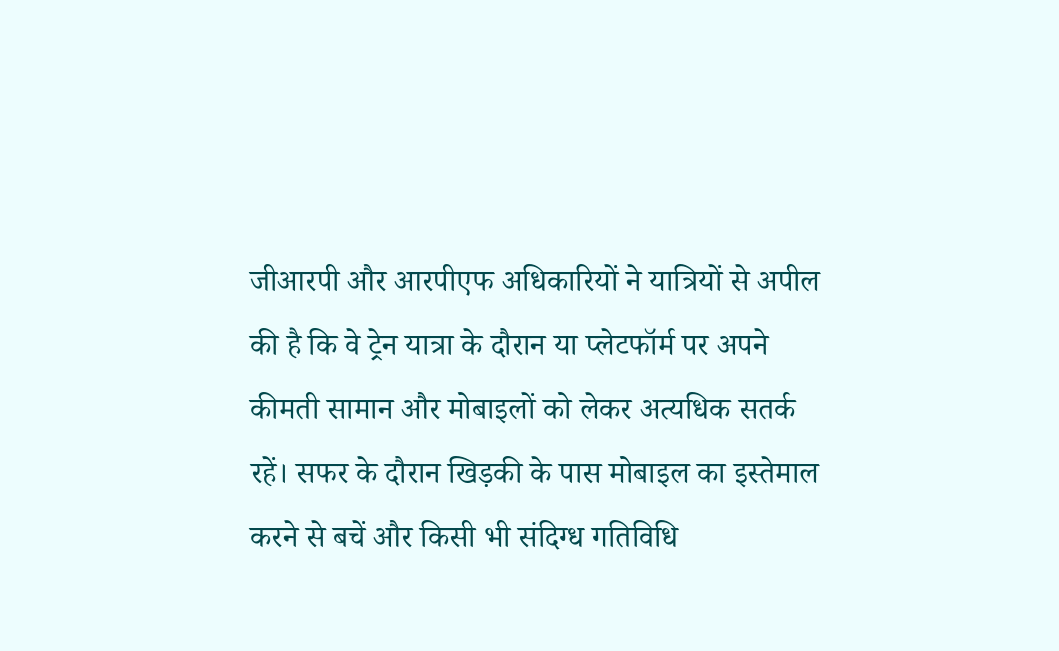जीआरपी और आरपीएफ अधिकारियों ने यात्रियों से अपील की है कि वे ट्रेन यात्रा के दौरान या प्लेटफॉर्म पर अपने कीमती सामान और मोबाइलों को लेकर अत्यधिक सतर्क रहें। सफर के दौरान खिड़की के पास मोबाइल का इस्तेमाल करने से बचें और किसी भी संदिग्ध गतिविधि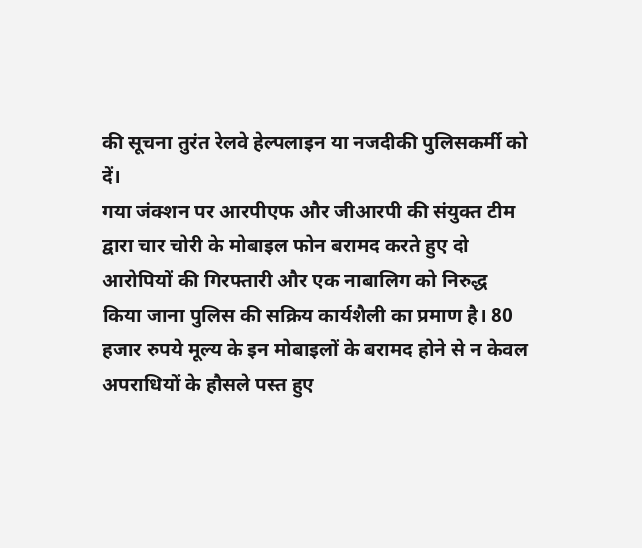की सूचना तुरंत रेलवे हेल्पलाइन या नजदीकी पुलिसकर्मी को दें।
गया जंक्शन पर आरपीएफ और जीआरपी की संयुक्त टीम द्वारा चार चोरी के मोबाइल फोन बरामद करते हुए दो आरोपियों की गिरफ्तारी और एक नाबालिग को निरुद्ध किया जाना पुलिस की सक्रिय कार्यशैली का प्रमाण है। 80 हजार रुपये मूल्य के इन मोबाइलों के बरामद होने से न केवल अपराधियों के हौसले पस्त हुए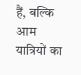हैं, बल्कि आम यात्रियों का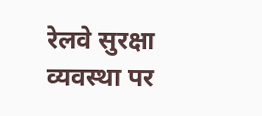रेलवे सुरक्षा व्यवस्था पर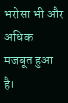भरोसा भी और अधिक मजबूत हुआ है।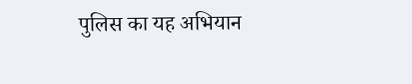पुलिस का यह अभियान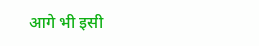आगे भी इसी